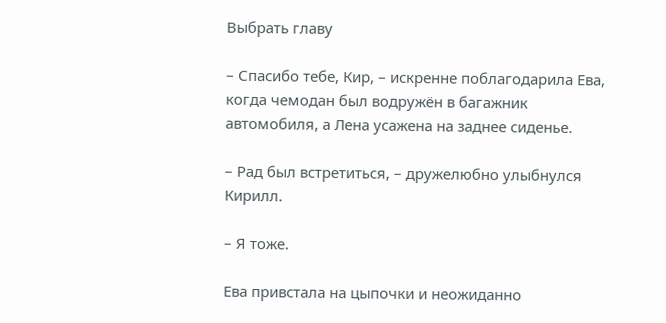Выбрать главу

– Спасибо тебе, Кир, – искренне поблагодарила Ева, когда чемодан был водружён в багажник автомобиля, а Лена усажена на заднее сиденье.

– Рад был встретиться, – дружелюбно улыбнулся Кирилл.

– Я тоже.

Ева привстала на цыпочки и неожиданно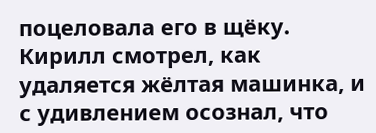поцеловала его в щёку. Кирилл смотрел, как удаляется жёлтая машинка, и с удивлением осознал, что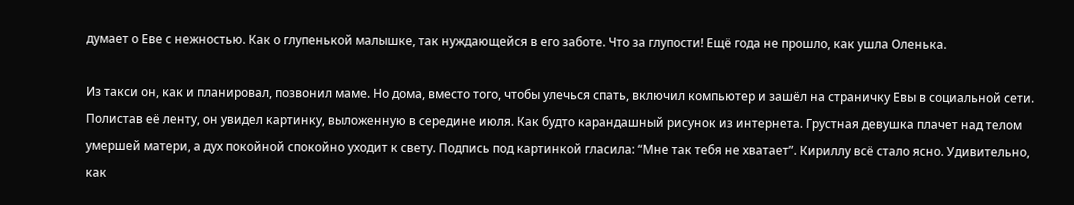думает о Еве с нежностью. Как о глупенькой малышке, так нуждающейся в его заботе. Что за глупости! Ещё года не прошло, как ушла Оленька.

Из такси он, как и планировал, позвонил маме. Но дома, вместо того, чтобы улечься спать, включил компьютер и зашёл на страничку Евы в социальной сети. Полистав её ленту, он увидел картинку, выложенную в середине июля. Как будто карандашный рисунок из интернета. Грустная девушка плачет над телом умершей матери, а дух покойной спокойно уходит к свету. Подпись под картинкой гласила: “Мне так тебя не хватает”. Кириллу всё стало ясно. Удивительно, как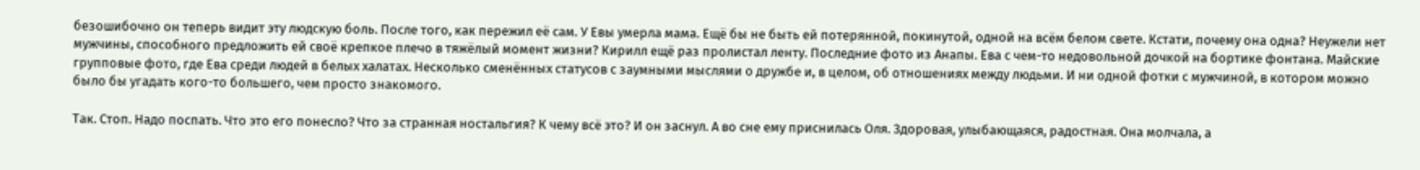безошибочно он теперь видит эту людскую боль. После того, как пережил её сам. У Евы умерла мама. Ещё бы не быть ей потерянной, покинутой, одной на всём белом свете. Кстати, почему она одна? Неужели нет мужчины, способного предложить ей своё крепкое плечо в тяжёлый момент жизни? Кирилл ещё раз пролистал ленту. Последние фото из Анапы. Ева с чем-то недовольной дочкой на бортике фонтана. Майские групповые фото, где Ева среди людей в белых халатах. Несколько сменённых статусов с заумными мыслями о дружбе и, в целом, об отношениях между людьми. И ни одной фотки с мужчиной, в котором можно было бы угадать кого-то большего, чем просто знакомого.

Так. Стоп. Надо поспать. Что это его понесло? Что за странная ностальгия? К чему всё это? И он заснул. А во сне ему приснилась Оля. Здоровая, улыбающаяся, радостная. Она молчала, а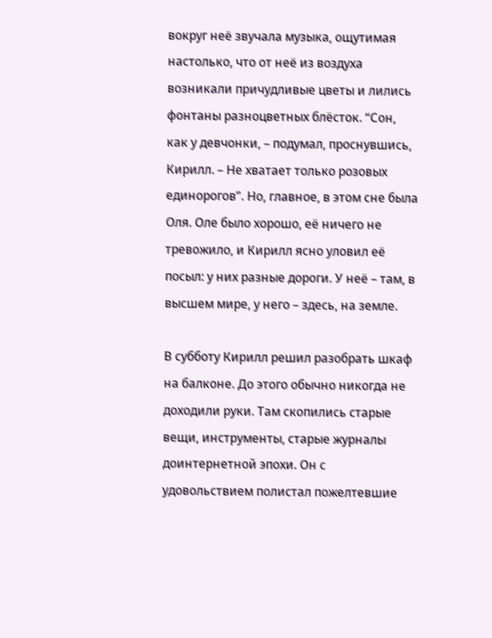вокруг неё звучала музыка, ощутимая настолько, что от неё из воздуха возникали причудливые цветы и лились фонтаны разноцветных блёсток. “Сон, как у девчонки, – подумал, проснувшись, Кирилл. – Не хватает только розовых единорогов”. Но, главное, в этом сне была Оля. Оле было хорошо, её ничего не тревожило, и Кирилл ясно уловил её посыл: у них разные дороги. У неё – там, в высшем мире, у него – здесь, на земле.

В субботу Кирилл решил разобрать шкаф на балконе. До этого обычно никогда не доходили руки. Там скопились старые вещи, инструменты, старые журналы доинтернетной эпохи. Он с удовольствием полистал пожелтевшие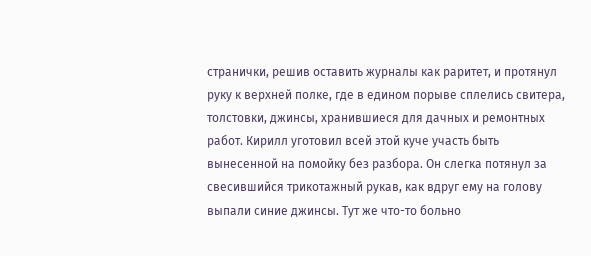странички, решив оставить журналы как раритет, и протянул руку к верхней полке, где в едином порыве сплелись свитера, толстовки, джинсы, хранившиеся для дачных и ремонтных работ. Кирилл уготовил всей этой куче участь быть вынесенной на помойку без разбора. Он слегка потянул за свесившийся трикотажный рукав, как вдруг ему на голову выпали синие джинсы. Тут же что-то больно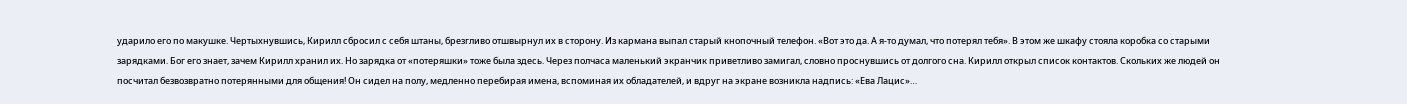ударило его по макушке. Чертыхнувшись, Кирилл сбросил с себя штаны, брезгливо отшвырнул их в сторону. Из кармана выпал старый кнопочный телефон. «Вот это да. А я-то думал, что потерял тебя». В этом же шкафу стояла коробка со старыми зарядками. Бог его знает, зачем Кирилл хранил их. Но зарядка от «потеряшки» тоже была здесь. Через полчаса маленький экранчик приветливо замигал, словно проснувшись от долгого сна. Кирилл открыл список контактов. Скольких же людей он посчитал безвозвратно потерянными для общения! Он сидел на полу, медленно перебирая имена, вспоминая их обладателей, и вдруг на экране возникла надпись: «Ева Лацис»…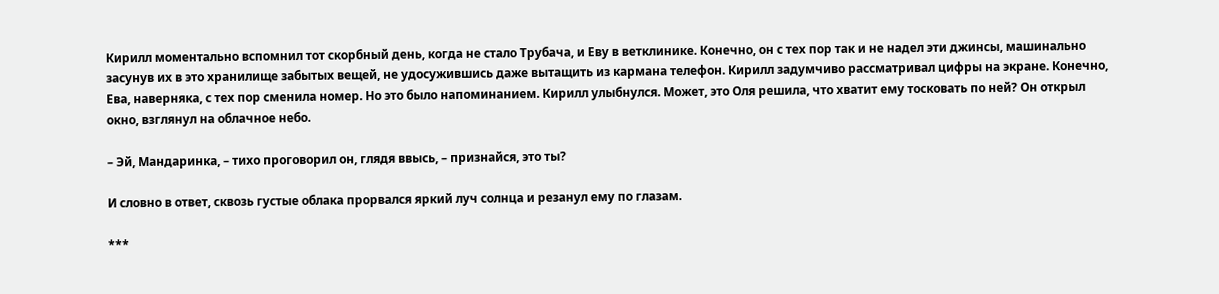Кирилл моментально вспомнил тот скорбный день, когда не стало Трубача, и Еву в ветклинике. Конечно, он с тех пор так и не надел эти джинсы, машинально засунув их в это хранилище забытых вещей, не удосужившись даже вытащить из кармана телефон. Кирилл задумчиво рассматривал цифры на экране. Конечно, Ева, наверняка, с тех пор сменила номер. Но это было напоминанием. Кирилл улыбнулся. Может, это Оля решила, что хватит ему тосковать по ней? Он открыл окно, взглянул на облачное небо.

– Эй, Мандаринка, – тихо проговорил он, глядя ввысь, – признайся, это ты?

И словно в ответ, сквозь густые облака прорвался яркий луч солнца и резанул ему по глазам.

***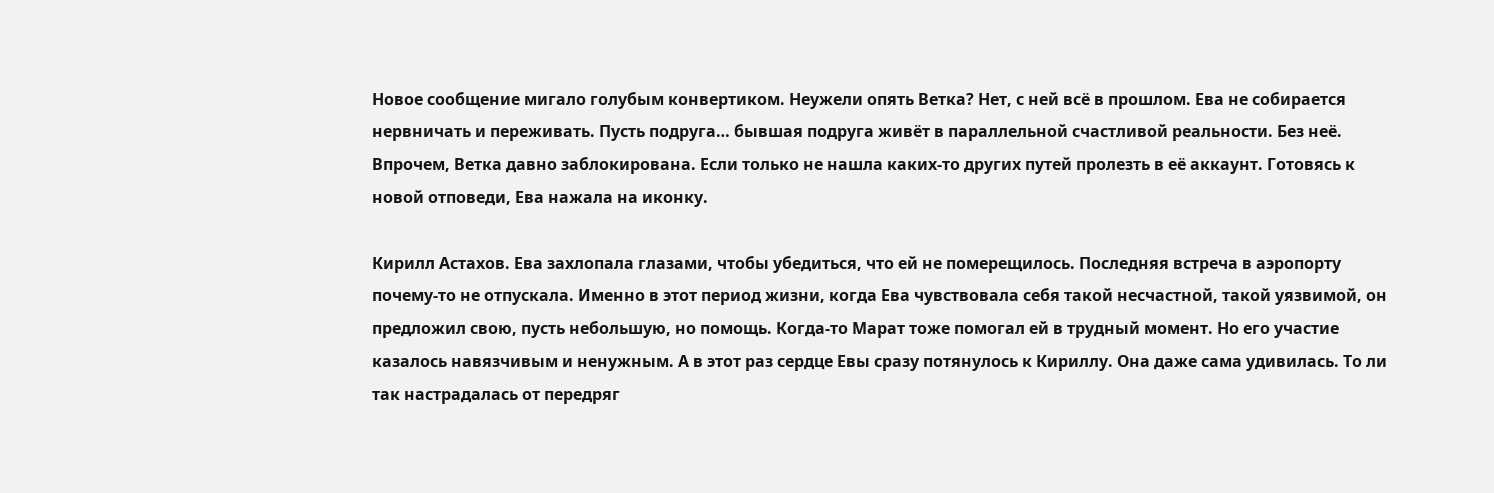Новое сообщение мигало голубым конвертиком. Неужели опять Ветка? Нет, с ней всё в прошлом. Ева не собирается нервничать и переживать. Пусть подруга… бывшая подруга живёт в параллельной счастливой реальности. Без неё. Впрочем, Ветка давно заблокирована. Если только не нашла каких-то других путей пролезть в её аккаунт. Готовясь к новой отповеди, Ева нажала на иконку.

Кирилл Астахов. Ева захлопала глазами, чтобы убедиться, что ей не померещилось. Последняя встреча в аэропорту почему-то не отпускала. Именно в этот период жизни, когда Ева чувствовала себя такой несчастной, такой уязвимой, он предложил свою, пусть небольшую, но помощь. Когда-то Марат тоже помогал ей в трудный момент. Но его участие казалось навязчивым и ненужным. А в этот раз сердце Евы сразу потянулось к Кириллу. Она даже сама удивилась. То ли так настрадалась от передряг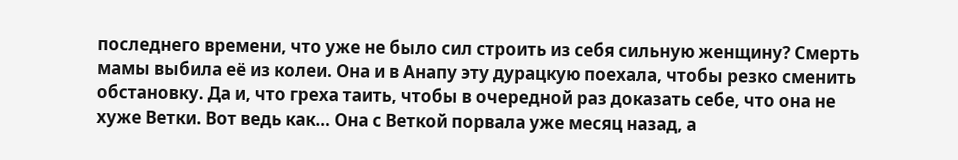последнего времени, что уже не было сил строить из себя сильную женщину? Смерть мамы выбила её из колеи. Она и в Анапу эту дурацкую поехала, чтобы резко сменить обстановку. Да и, что греха таить, чтобы в очередной раз доказать себе, что она не хуже Ветки. Вот ведь как… Она с Веткой порвала уже месяц назад, а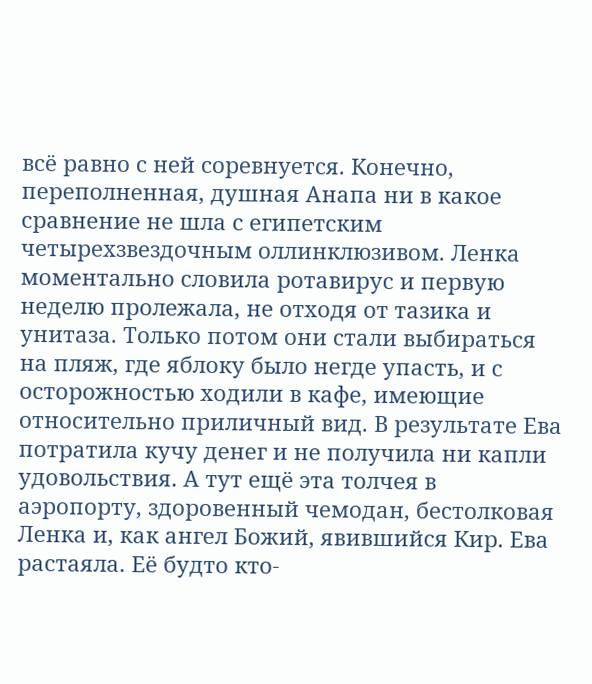всё равно с ней соревнуется. Конечно, переполненная, душная Анапа ни в какое сравнение не шла с египетским четырехзвездочным оллинклюзивом. Ленка моментально словила ротавирус и первую неделю пролежала, не отходя от тазика и унитаза. Только потом они стали выбираться на пляж, где яблоку было негде упасть, и с осторожностью ходили в кафе, имеющие относительно приличный вид. В результате Ева потратила кучу денег и не получила ни капли удовольствия. А тут ещё эта толчея в аэропорту, здоровенный чемодан, бестолковая Ленка и, как ангел Божий, явившийся Кир. Ева растаяла. Её будто кто-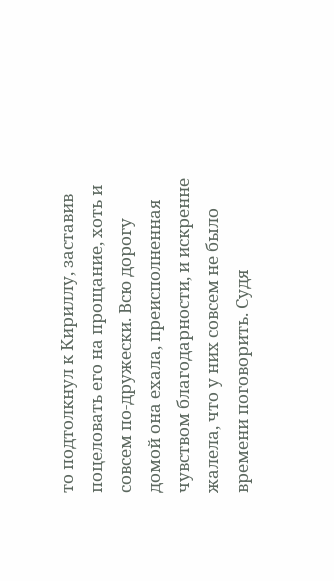то подтолкнул к Кириллу, заставив поцеловать его на прощание, хоть и совсем по-дружески. Всю дорогу домой она ехала, преисполненная чувством благодарности, и искренне жалела, что у них совсем не было времени поговорить. Судя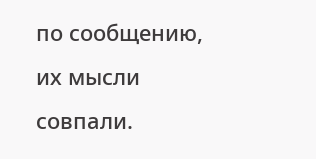по сообщению, их мысли совпали.